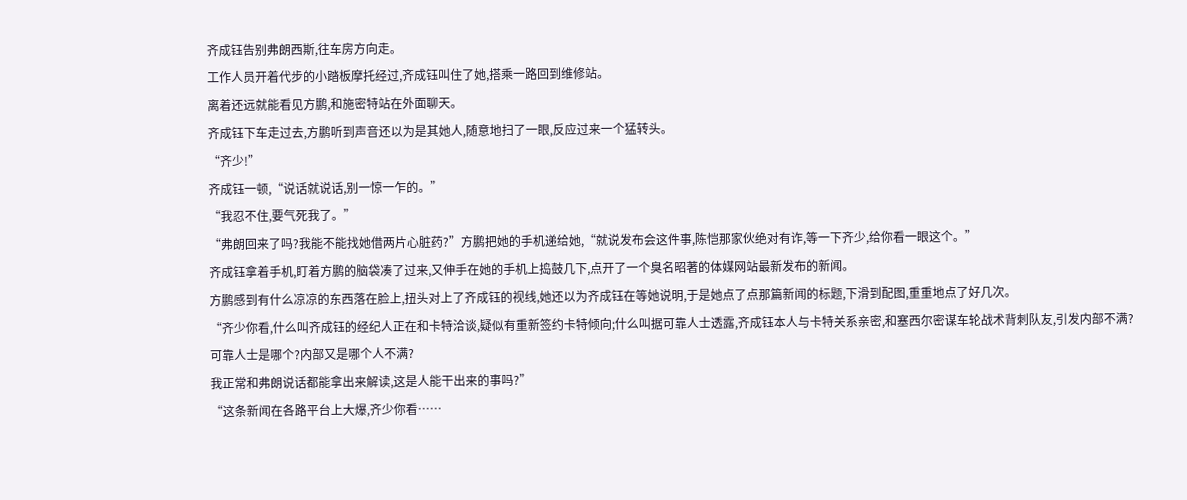齐成钰告别弗朗西斯,往车房方向走。
工作人员开着代步的小踏板摩托经过,齐成钰叫住了她,搭乘一路回到维修站。
离着还远就能看见方鹏,和施密特站在外面聊天。
齐成钰下车走过去,方鹏听到声音还以为是其她人,随意地扫了一眼,反应过来一个猛转头。
“齐少!”
齐成钰一顿,“说话就说话,别一惊一乍的。”
“我忍不住,要气死我了。”
“弗朗回来了吗?我能不能找她借两片心脏药?”方鹏把她的手机递给她,“就说发布会这件事,陈恺那家伙绝对有诈,等一下齐少,给你看一眼这个。”
齐成钰拿着手机,盯着方鹏的脑袋凑了过来,又伸手在她的手机上捣鼓几下,点开了一个臭名昭著的体媒网站最新发布的新闻。
方鹏感到有什么凉凉的东西落在脸上,扭头对上了齐成钰的视线,她还以为齐成钰在等她说明,于是她点了点那篇新闻的标题,下滑到配图,重重地点了好几次。
“齐少你看,什么叫齐成钰的经纪人正在和卡特洽谈,疑似有重新签约卡特倾向;什么叫据可靠人士透露,齐成钰本人与卡特关系亲密,和塞西尔密谋车轮战术背刺队友,引发内部不满?
可靠人士是哪个?内部又是哪个人不满?
我正常和弗朗说话都能拿出来解读,这是人能干出来的事吗?”
“这条新闻在各路平台上大爆,齐少你看……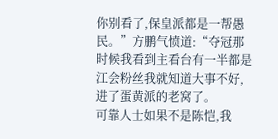你别看了,保皇派都是一帮愚民。”方鹏气愤道:“夺冠那时候我看到主看台有一半都是江会粉丝我就知道大事不好,进了蛋黄派的老窝了。
可靠人士如果不是陈恺,我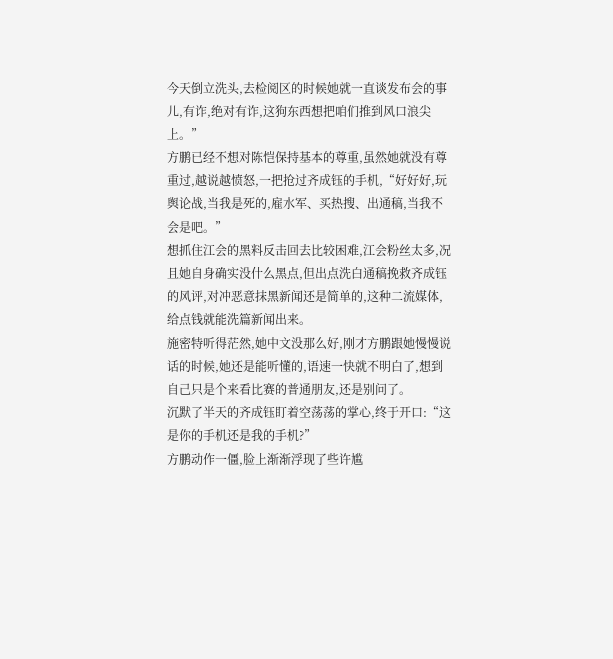今天倒立洗头,去检阅区的时候她就一直谈发布会的事儿,有诈,绝对有诈,这狗东西想把咱们推到风口浪尖上。”
方鹏已经不想对陈恺保持基本的尊重,虽然她就没有尊重过,越说越愤怒,一把抢过齐成钰的手机,“好好好,玩舆论战,当我是死的,雇水军、买热搜、出通稿,当我不会是吧。”
想抓住江会的黑料反击回去比较困难,江会粉丝太多,况且她自身确实没什么黑点,但出点洗白通稿挽救齐成钰的风评,对冲恶意抹黑新闻还是简单的,这种二流媒体,给点钱就能洗篇新闻出来。
施密特听得茫然,她中文没那么好,刚才方鹏跟她慢慢说话的时候,她还是能听懂的,语速一快就不明白了,想到自己只是个来看比赛的普通朋友,还是别问了。
沉默了半天的齐成钰盯着空荡荡的掌心,终于开口:“这是你的手机还是我的手机?”
方鹏动作一僵,脸上渐渐浮现了些许尴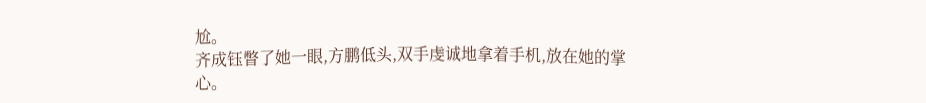尬。
齐成钰瞥了她一眼,方鹏低头,双手虔诚地拿着手机,放在她的掌心。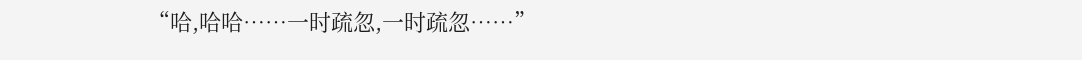“哈,哈哈……一时疏忽,一时疏忽……”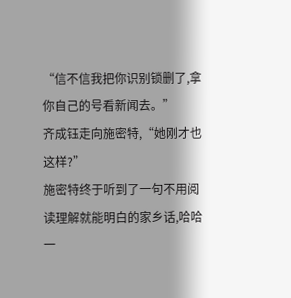“信不信我把你识别锁删了,拿你自己的号看新闻去。”
齐成钰走向施密特,“她刚才也这样?”
施密特终于听到了一句不用阅读理解就能明白的家乡话,哈哈一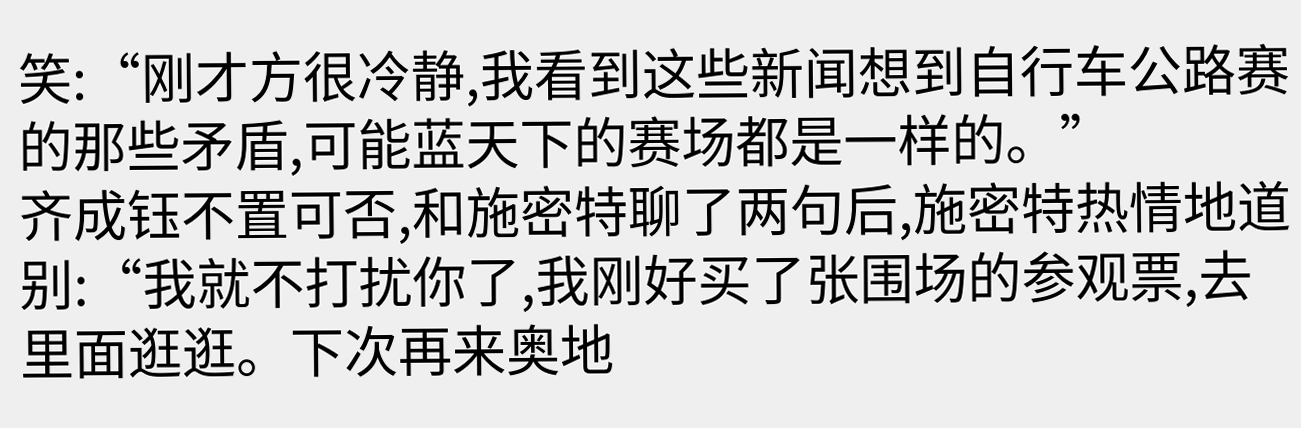笑:“刚才方很冷静,我看到这些新闻想到自行车公路赛的那些矛盾,可能蓝天下的赛场都是一样的。”
齐成钰不置可否,和施密特聊了两句后,施密特热情地道别:“我就不打扰你了,我刚好买了张围场的参观票,去里面逛逛。下次再来奥地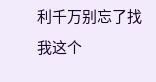利千万别忘了找我这个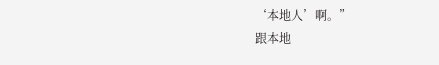‘本地人’啊。”
跟本地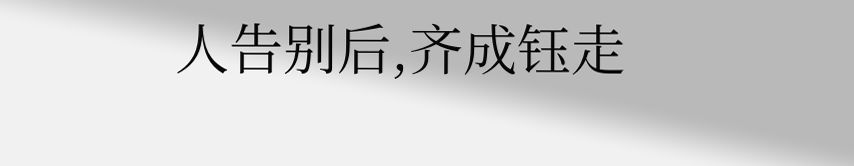人告别后,齐成钰走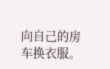向自己的房车换衣服。